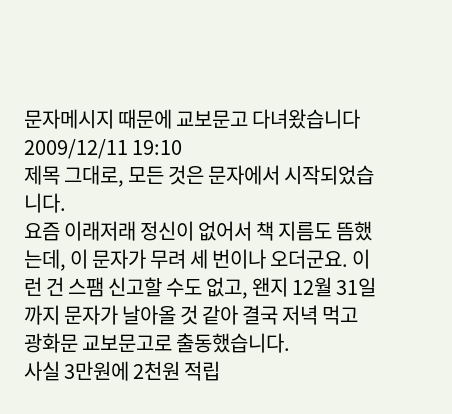문자메시지 때문에 교보문고 다녀왔습니다
2009/12/11 19:10
제목 그대로, 모든 것은 문자에서 시작되었습니다.
요즘 이래저래 정신이 없어서 책 지름도 뜸했는데, 이 문자가 무려 세 번이나 오더군요. 이런 건 스팸 신고할 수도 없고, 왠지 12월 31일까지 문자가 날아올 것 같아 결국 저녁 먹고 광화문 교보문고로 출동했습니다.
사실 3만원에 2천원 적립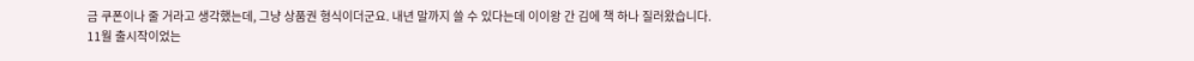금 쿠폰이나 줄 거라고 생각했는데, 그냥 상품권 형식이더군요. 내년 말까지 쓸 수 있다는데 이이왕 간 김에 책 하나 질러왔습니다.
11월 출시작이었는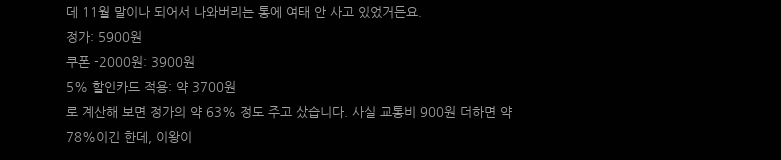데 11월 말이나 되어서 나와버리는 통에 여태 안 사고 있었거든요.
정가: 5900원
쿠폰 -2000원: 3900원
5% 할인카드 적용: 약 3700원
로 계산해 보면 정가의 약 63% 정도 주고 샀습니다. 사실 교통비 900원 더하면 약 78%이긴 한데, 이왕이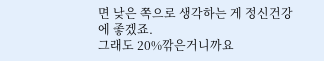면 낮은 쪽으로 생각하는 게 정신건강에 좋겠죠.
그래도 20%깎은거니까요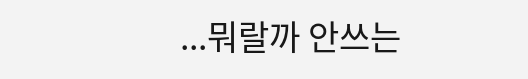...뭐랄까 안쓰는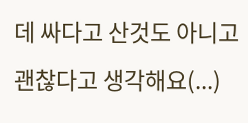데 싸다고 산것도 아니고 괜찮다고 생각해요(...)